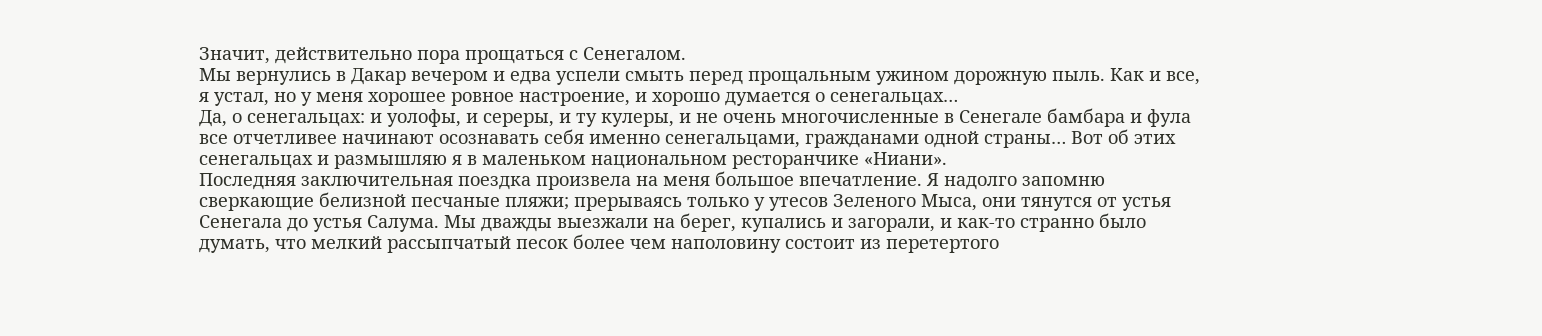Значит, действительно пора прощаться с Сенегалом.
Мы вернулись в Дакар вечером и едва успели смыть перед прощальным ужином дорожную пыль. Как и все, я устал, но у меня хорошее ровное настроение, и хорошо думается о сенегальцах…
Да, о сенегальцах: и уолофы, и сереры, и ту кулеры, и не очень многочисленные в Сенегале бамбара и фула все отчетливее начинают осознавать себя именно сенегальцами, гражданами одной страны… Вот об этих сенегальцах и размышляю я в маленьком национальном ресторанчике «Ниани».
Последняя заключительная поездка произвела на меня большое впечатление. Я надолго запомню сверкающие белизной песчаные пляжи; прерываясь только у утесов Зеленого Мыса, они тянутся от устья Сенегала до устья Салума. Мы дважды выезжали на берег, купались и загорали, и как-то странно было думать, что мелкий рассыпчатый песок более чем наполовину состоит из перетертого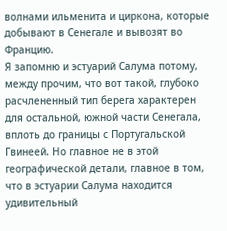волнами ильменита и циркона, которые добывают в Сенегале и вывозят во Францию.
Я запомню и эстуарий Салума потому, между прочим, что вот такой, глубоко расчлененный тип берега характерен для остальной, южной части Сенегала, вплоть до границы с Португальской Гвинеей. Но главное не в этой географической детали, главное в том, что в эстуарии Салума находится удивительный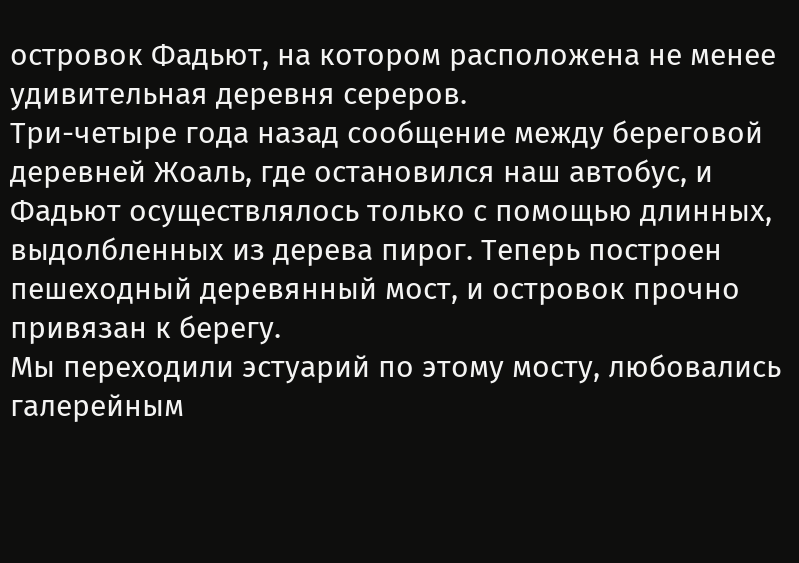островок Фадьют, на котором расположена не менее удивительная деревня сереров.
Три-четыре года назад сообщение между береговой деревней Жоаль, где остановился наш автобус, и Фадьют осуществлялось только с помощью длинных, выдолбленных из дерева пирог. Теперь построен пешеходный деревянный мост, и островок прочно привязан к берегу.
Мы переходили эстуарий по этому мосту, любовались галерейным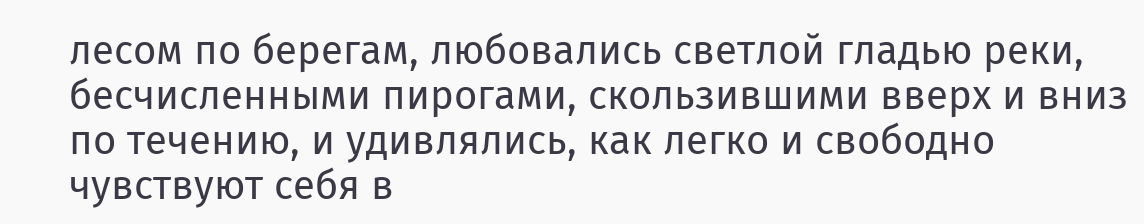лесом по берегам, любовались светлой гладью реки, бесчисленными пирогами, скользившими вверх и вниз по течению, и удивлялись, как легко и свободно чувствуют себя в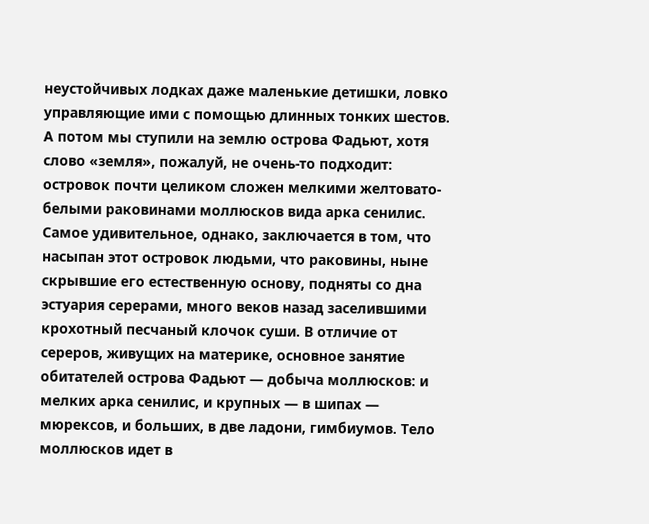неустойчивых лодках даже маленькие детишки, ловко управляющие ими с помощью длинных тонких шестов.
А потом мы ступили на землю острова Фадьют, хотя слово «земля», пожалуй, не очень-то подходит: островок почти целиком сложен мелкими желтовато-белыми раковинами моллюсков вида арка сенилис. Самое удивительное, однако, заключается в том, что насыпан этот островок людьми, что раковины, ныне скрывшие его естественную основу, подняты со дна эстуария серерами, много веков назад заселившими крохотный песчаный клочок суши. В отличие от сереров, живущих на материке, основное занятие обитателей острова Фадьют — добыча моллюсков: и мелких арка сенилис, и крупных — в шипах — мюрексов, и больших, в две ладони, гимбиумов. Тело моллюсков идет в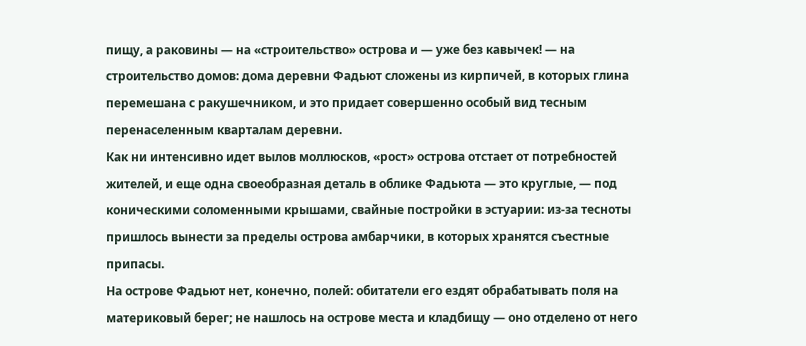пищу, а раковины — на «строительство» острова и — уже без кавычек! — на строительство домов: дома деревни Фадьют сложены из кирпичей, в которых глина перемешана с ракушечником, и это придает совершенно особый вид тесным перенаселенным кварталам деревни.
Как ни интенсивно идет вылов моллюсков, «рост» острова отстает от потребностей жителей, и еще одна своеобразная деталь в облике Фадьюта — это круглые, — под коническими соломенными крышами, свайные постройки в эстуарии: из-за тесноты пришлось вынести за пределы острова амбарчики, в которых хранятся съестные припасы.
На острове Фадьют нет, конечно, полей: обитатели его ездят обрабатывать поля на материковый берег; не нашлось на острове места и кладбищу — оно отделено от него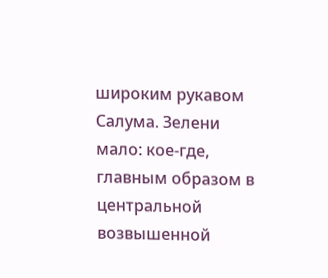широким рукавом Салума. Зелени мало: кое-где, главным образом в центральной возвышенной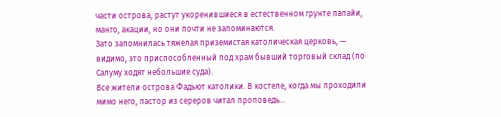части острова, растут укоренившиеся в естественном грунте папайи, манго, акации, но они почти не запоминаются.
Зато запомнилась тяжелая приземистая католическая церковь, — видимо, это приспособленный под храм бывший торговый склад (по Салуму ходят небольшие суда).
Все жители острова Фадьют католики. В костеле, когда мы проходили мимо него, пастор из сереров читал проповедь…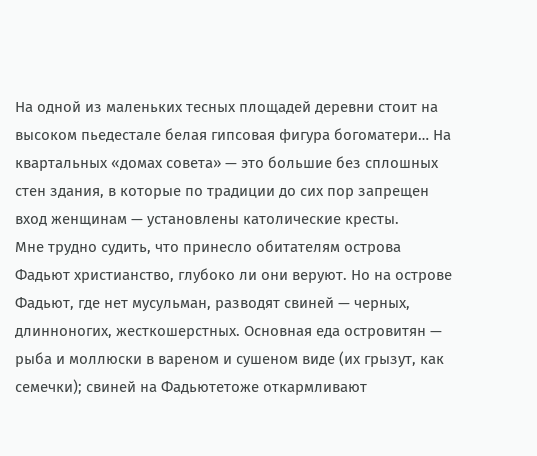На одной из маленьких тесных площадей деревни стоит на высоком пьедестале белая гипсовая фигура богоматери… На квартальных «домах совета» — это большие без сплошных стен здания, в которые по традиции до сих пор запрещен вход женщинам — установлены католические кресты.
Мне трудно судить, что принесло обитателям острова Фадьют христианство, глубоко ли они веруют. Но на острове Фадьют, где нет мусульман, разводят свиней — черных, длинноногих, жесткошерстных. Основная еда островитян — рыба и моллюски в вареном и сушеном виде (их грызут, как семечки); свиней на Фадьютетоже откармливают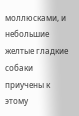моллюсками, и небольшие желтые гладкие собаки приучены к этому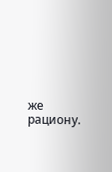же рациону.